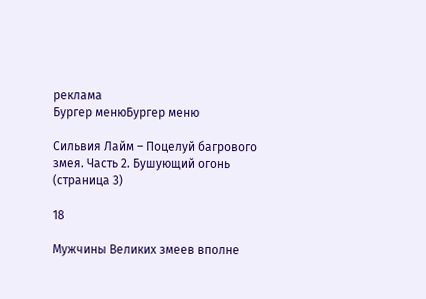реклама
Бургер менюБургер меню

Сильвия Лайм – Поцелуй багрового змея. Часть 2. Бушующий огонь (страница 3)

18

Мужчины Великих змеев вполне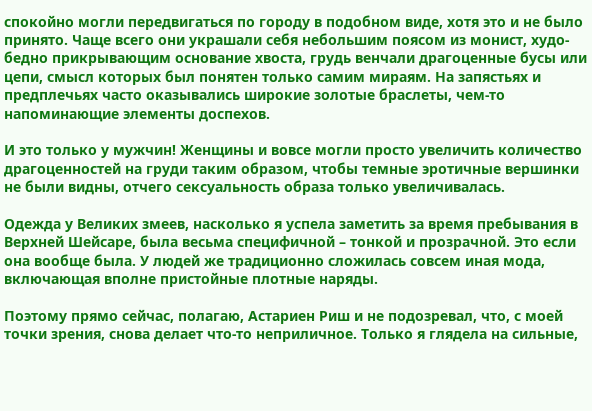спокойно могли передвигаться по городу в подобном виде, хотя это и не было принято. Чаще всего они украшали себя небольшим поясом из монист, худо-бедно прикрывающим основание хвоста, грудь венчали драгоценные бусы или цепи, смысл которых был понятен только самим мираям. На запястьях и предплечьях часто оказывались широкие золотые браслеты, чем-то напоминающие элементы доспехов.

И это только у мужчин! Женщины и вовсе могли просто увеличить количество драгоценностей на груди таким образом, чтобы темные эротичные вершинки не были видны, отчего сексуальность образа только увеличивалась.

Одежда у Великих змеев, насколько я успела заметить за время пребывания в Верхней Шейсаре, была весьма специфичной – тонкой и прозрачной. Это если она вообще была. У людей же традиционно сложилась совсем иная мода, включающая вполне пристойные плотные наряды.

Поэтому прямо сейчас, полагаю, Астариен Риш и не подозревал, что, с моей точки зрения, снова делает что-то неприличное. Только я глядела на сильные,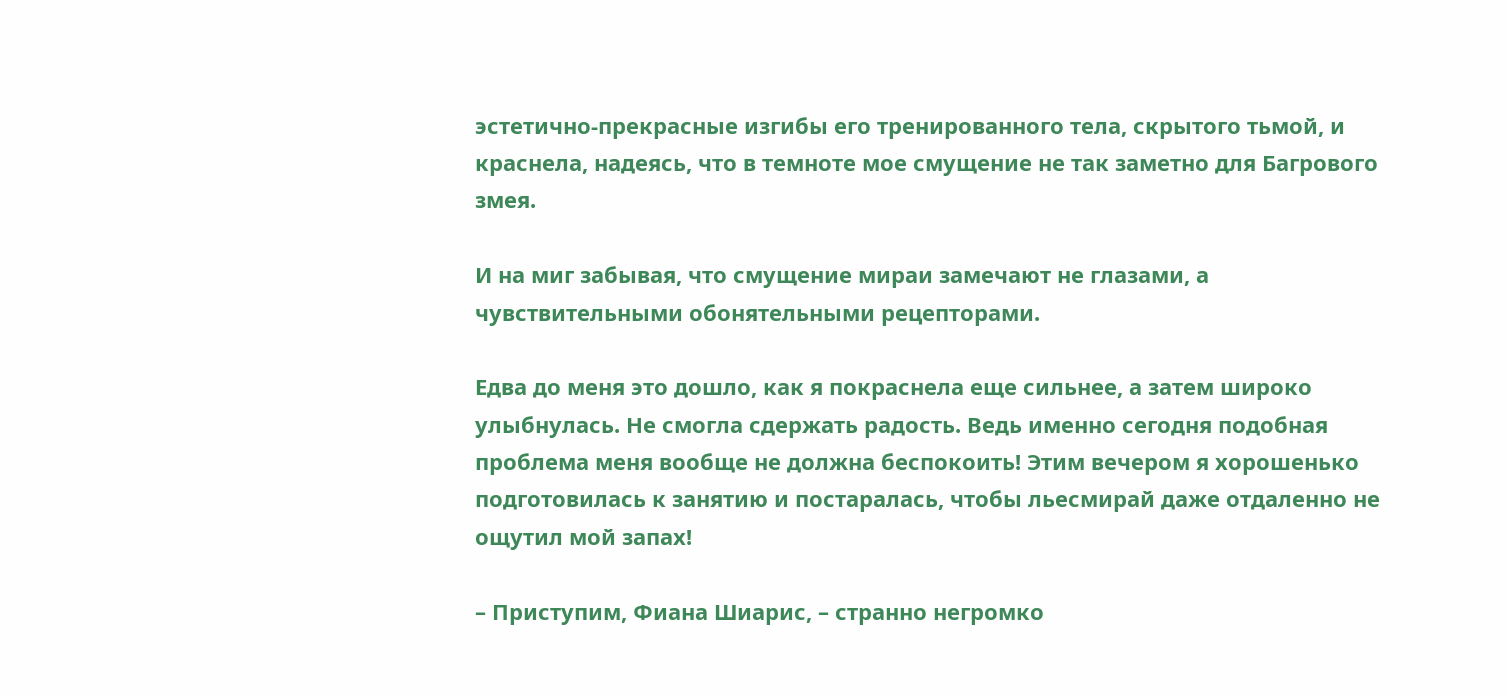эстетично-прекрасные изгибы его тренированного тела, скрытого тьмой, и краснела, надеясь, что в темноте мое смущение не так заметно для Багрового змея.

И на миг забывая, что смущение мираи замечают не глазами, а чувствительными обонятельными рецепторами.

Едва до меня это дошло, как я покраснела еще сильнее, а затем широко улыбнулась. Не смогла сдержать радость. Ведь именно сегодня подобная проблема меня вообще не должна беспокоить! Этим вечером я хорошенько подготовилась к занятию и постаралась, чтобы льесмирай даже отдаленно не ощутил мой запах!

– Приступим, Фиана Шиарис, – странно негромко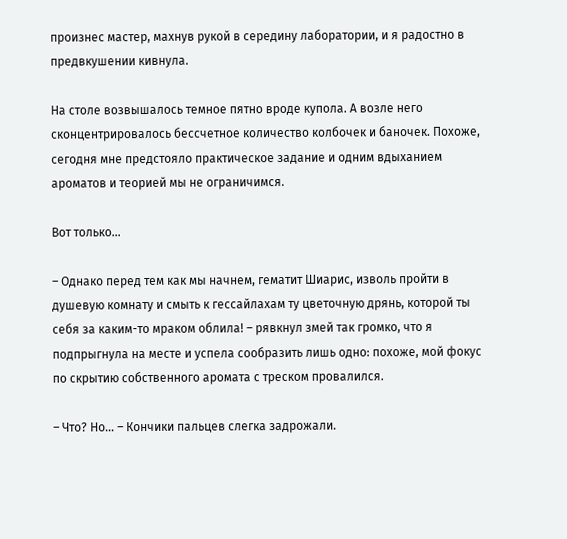произнес мастер, махнув рукой в середину лаборатории, и я радостно в предвкушении кивнула.

На столе возвышалось темное пятно вроде купола. А возле него сконцентрировалось бессчетное количество колбочек и баночек. Похоже, сегодня мне предстояло практическое задание и одним вдыханием ароматов и теорией мы не ограничимся.

Вот только…

– Однако перед тем как мы начнем, гематит Шиарис, изволь пройти в душевую комнату и смыть к гессайлахам ту цветочную дрянь, которой ты себя за каким-то мраком облила! – рявкнул змей так громко, что я подпрыгнула на месте и успела сообразить лишь одно: похоже, мой фокус по скрытию собственного аромата с треском провалился.

– Что? Но… – Кончики пальцев слегка задрожали.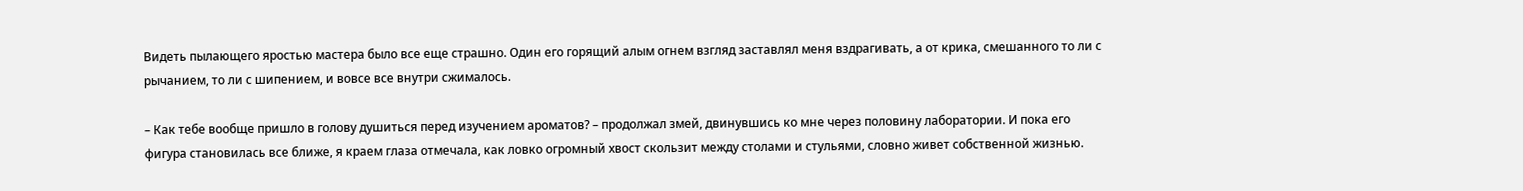Видеть пылающего яростью мастера было все еще страшно. Один его горящий алым огнем взгляд заставлял меня вздрагивать, а от крика, смешанного то ли с рычанием, то ли с шипением, и вовсе все внутри сжималось.

– Как тебе вообще пришло в голову душиться перед изучением ароматов? – продолжал змей, двинувшись ко мне через половину лаборатории. И пока его фигура становилась все ближе, я краем глаза отмечала, как ловко огромный хвост скользит между столами и стульями, словно живет собственной жизнью.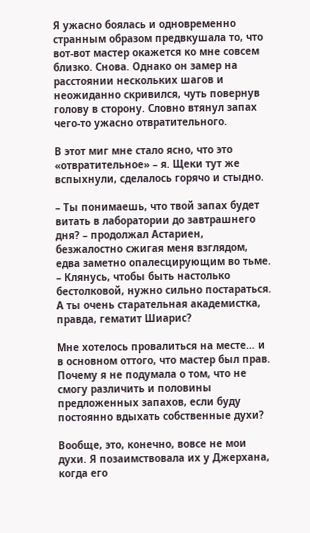Я ужасно боялась и одновременно странным образом предвкушала то, что вот-вот мастер окажется ко мне совсем близко. Снова. Однако он замер на расстоянии нескольких шагов и неожиданно скривился, чуть повернув голову в сторону. Словно втянул запах чего-то ужасно отвратительного.

В этот миг мне стало ясно, что это «отвратительное» – я. Щеки тут же вспыхнули, сделалось горячо и стыдно.

– Ты понимаешь, что твой запах будет витать в лаборатории до завтрашнего дня? – продолжал Астариен, безжалостно сжигая меня взглядом, едва заметно опалесцирующим во тьме. – Клянусь, чтобы быть настолько бестолковой, нужно сильно постараться. А ты очень старательная академистка, правда, гематит Шиарис?

Мне хотелось провалиться на месте… и в основном оттого, что мастер был прав. Почему я не подумала о том, что не смогу различить и половины предложенных запахов, если буду постоянно вдыхать собственные духи?

Вообще, это, конечно, вовсе не мои духи. Я позаимствовала их у Джерхана, когда его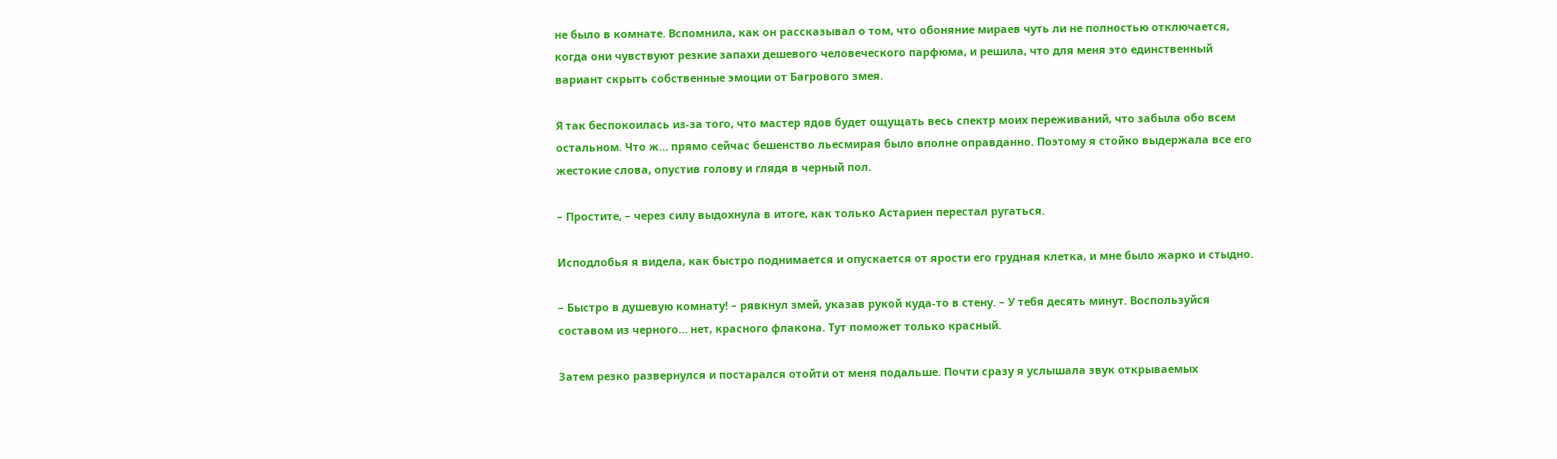не было в комнате. Вспомнила, как он рассказывал о том, что обоняние мираев чуть ли не полностью отключается, когда они чувствуют резкие запахи дешевого человеческого парфюма, и решила, что для меня это единственный вариант скрыть собственные эмоции от Багрового змея.

Я так беспокоилась из-за того, что мастер ядов будет ощущать весь спектр моих переживаний, что забыла обо всем остальном. Что ж… прямо сейчас бешенство льесмирая было вполне оправданно. Поэтому я стойко выдержала все его жестокие слова, опустив голову и глядя в черный пол.

– Простите, – через силу выдохнула в итоге, как только Астариен перестал ругаться.

Исподлобья я видела, как быстро поднимается и опускается от ярости его грудная клетка, и мне было жарко и стыдно.

– Быстро в душевую комнату! – рявкнул змей, указав рукой куда-то в стену. – У тебя десять минут. Воспользуйся составом из черного… нет, красного флакона. Тут поможет только красный.

Затем резко развернулся и постарался отойти от меня подальше. Почти сразу я услышала звук открываемых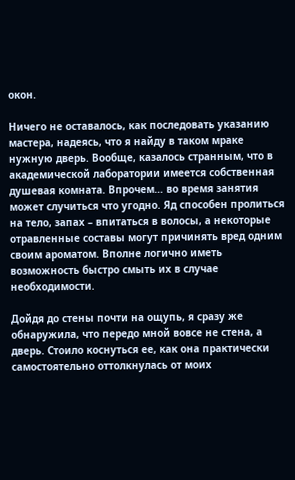окон.

Ничего не оставалось, как последовать указанию мастера, надеясь, что я найду в таком мраке нужную дверь. Вообще, казалось странным, что в академической лаборатории имеется собственная душевая комната. Впрочем… во время занятия может случиться что угодно. Яд способен пролиться на тело, запах – впитаться в волосы, а некоторые отравленные составы могут причинять вред одним своим ароматом. Вполне логично иметь возможность быстро смыть их в случае необходимости.

Дойдя до стены почти на ощупь, я сразу же обнаружила, что передо мной вовсе не стена, а дверь. Стоило коснуться ее, как она практически самостоятельно оттолкнулась от моих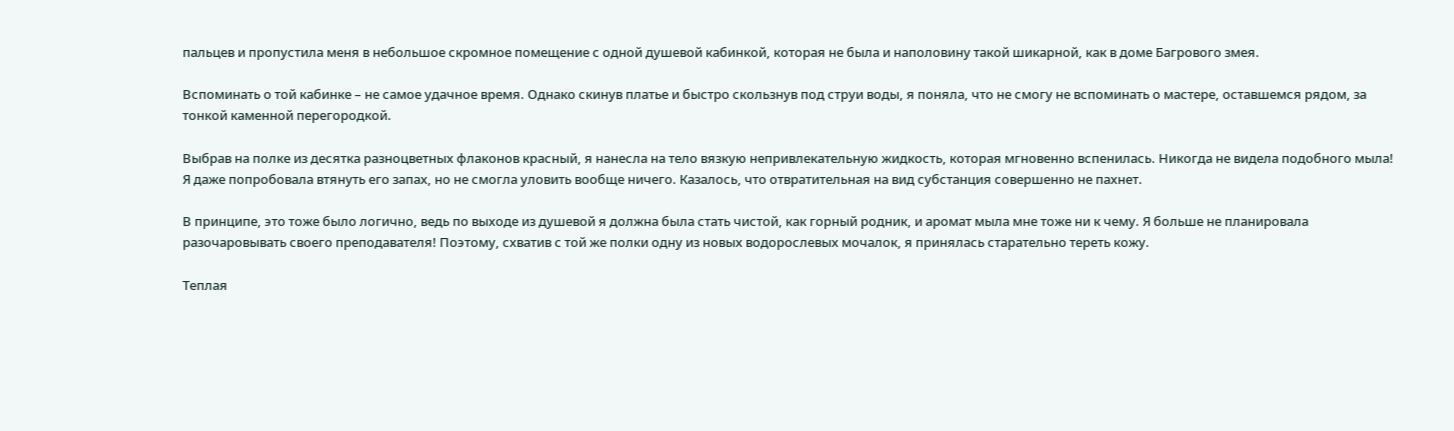пальцев и пропустила меня в небольшое скромное помещение с одной душевой кабинкой, которая не была и наполовину такой шикарной, как в доме Багрового змея.

Вспоминать о той кабинке – не самое удачное время. Однако скинув платье и быстро скользнув под струи воды, я поняла, что не смогу не вспоминать о мастере, оставшемся рядом, за тонкой каменной перегородкой.

Выбрав на полке из десятка разноцветных флаконов красный, я нанесла на тело вязкую непривлекательную жидкость, которая мгновенно вспенилась. Никогда не видела подобного мыла! Я даже попробовала втянуть его запах, но не смогла уловить вообще ничего. Казалось, что отвратительная на вид субстанция совершенно не пахнет.

В принципе, это тоже было логично, ведь по выходе из душевой я должна была стать чистой, как горный родник, и аромат мыла мне тоже ни к чему. Я больше не планировала разочаровывать своего преподавателя! Поэтому, схватив с той же полки одну из новых водорослевых мочалок, я принялась старательно тереть кожу.

Теплая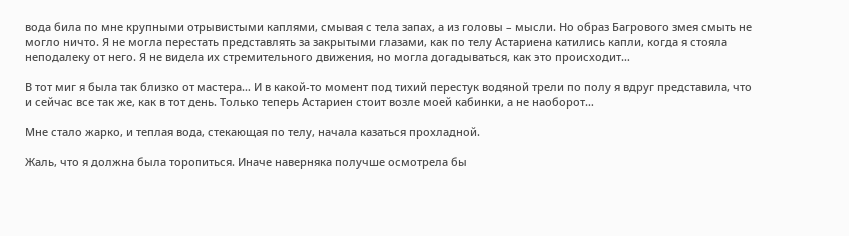вода била по мне крупными отрывистыми каплями, смывая с тела запах, а из головы – мысли. Но образ Багрового змея смыть не могло ничто. Я не могла перестать представлять за закрытыми глазами, как по телу Астариена катились капли, когда я стояла неподалеку от него. Я не видела их стремительного движения, но могла догадываться, как это происходит…

В тот миг я была так близко от мастера… И в какой-то момент под тихий перестук водяной трели по полу я вдруг представила, что и сейчас все так же, как в тот день. Только теперь Астариен стоит возле моей кабинки, а не наоборот…

Мне стало жарко, и теплая вода, стекающая по телу, начала казаться прохладной.

Жаль, что я должна была торопиться. Иначе наверняка получше осмотрела бы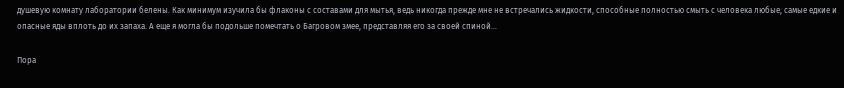душевую комнату лаборатории белены. Как минимум изучила бы флаконы с составами для мытья, ведь никогда прежде мне не встречались жидкости, способные полностью смыть с человека любые, самые едкие и опасные яды вплоть до их запаха. А еще я могла бы подольше помечтать о Багровом змее, представляя его за своей спиной…

Пора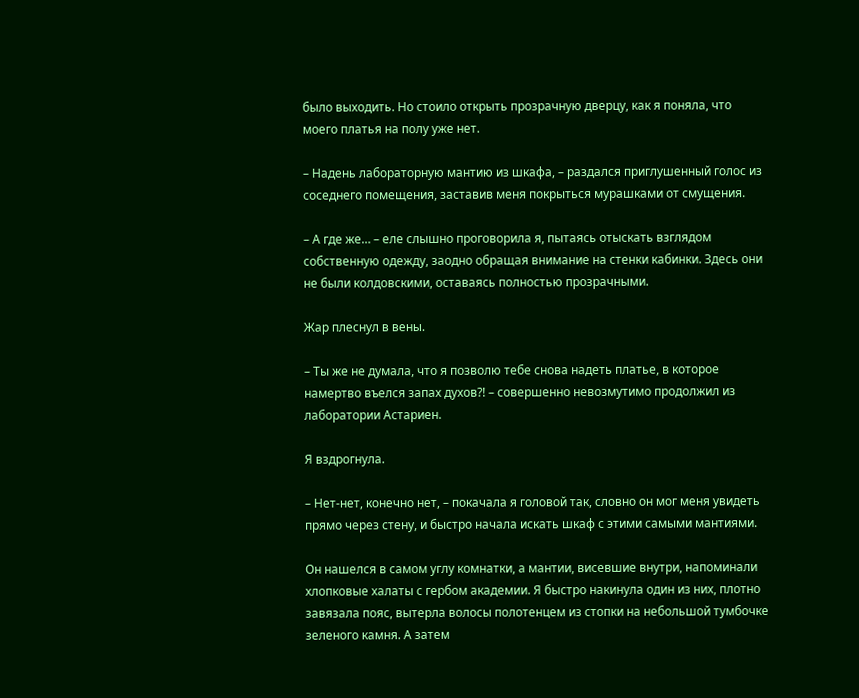было выходить. Но стоило открыть прозрачную дверцу, как я поняла, что моего платья на полу уже нет.

– Надень лабораторную мантию из шкафа, – раздался приглушенный голос из соседнего помещения, заставив меня покрыться мурашками от смущения.

– А где же… – еле слышно проговорила я, пытаясь отыскать взглядом собственную одежду, заодно обращая внимание на стенки кабинки. Здесь они не были колдовскими, оставаясь полностью прозрачными.

Жар плеснул в вены.

– Ты же не думала, что я позволю тебе снова надеть платье, в которое намертво въелся запах духов?! – совершенно невозмутимо продолжил из лаборатории Астариен.

Я вздрогнула.

– Нет-нет, конечно нет, – покачала я головой так, словно он мог меня увидеть прямо через стену, и быстро начала искать шкаф с этими самыми мантиями.

Он нашелся в самом углу комнатки, а мантии, висевшие внутри, напоминали хлопковые халаты с гербом академии. Я быстро накинула один из них, плотно завязала пояс, вытерла волосы полотенцем из стопки на небольшой тумбочке зеленого камня. А затем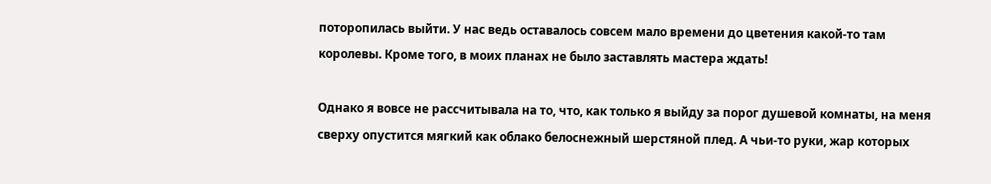поторопилась выйти. У нас ведь оставалось совсем мало времени до цветения какой-то там королевы. Кроме того, в моих планах не было заставлять мастера ждать!

Однако я вовсе не рассчитывала на то, что, как только я выйду за порог душевой комнаты, на меня сверху опустится мягкий как облако белоснежный шерстяной плед. А чьи-то руки, жар которых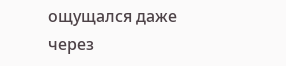ощущался даже через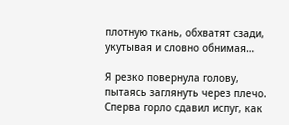плотную ткань, обхватят сзади, укутывая и словно обнимая…

Я резко повернула голову, пытаясь заглянуть через плечо. Сперва горло сдавил испуг, как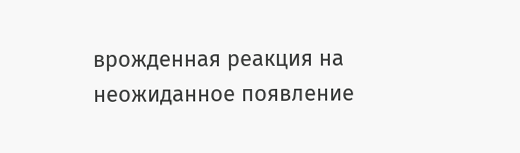врожденная реакция на неожиданное появление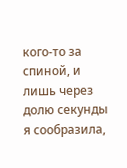кого-то за спиной, и лишь через долю секунды я сообразила,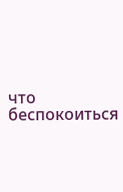что беспокоиться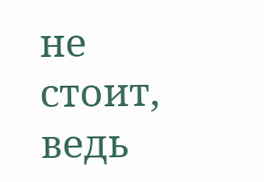не стоит, ведь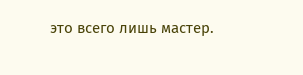это всего лишь мастер.